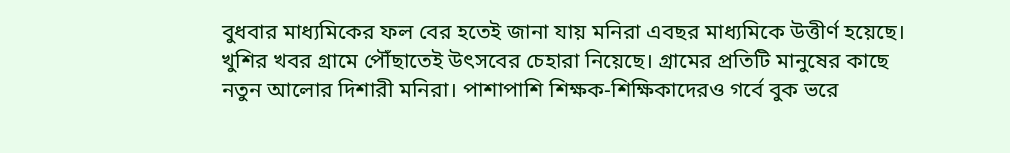বুধবার মাধ্যমিকের ফল বের হতেই জানা যায় মনিরা এবছর মাধ্যমিকে উত্তীর্ণ হয়েছে। খুশির খবর গ্রামে পৌঁছাতেই উৎসবের চেহারা নিয়েছে। গ্রামের প্রতিটি মানুষের কাছে নতুন আলোর দিশারী মনিরা। পাশাপাশি শিক্ষক-শিক্ষিকাদেরও গর্বে বুক ভরে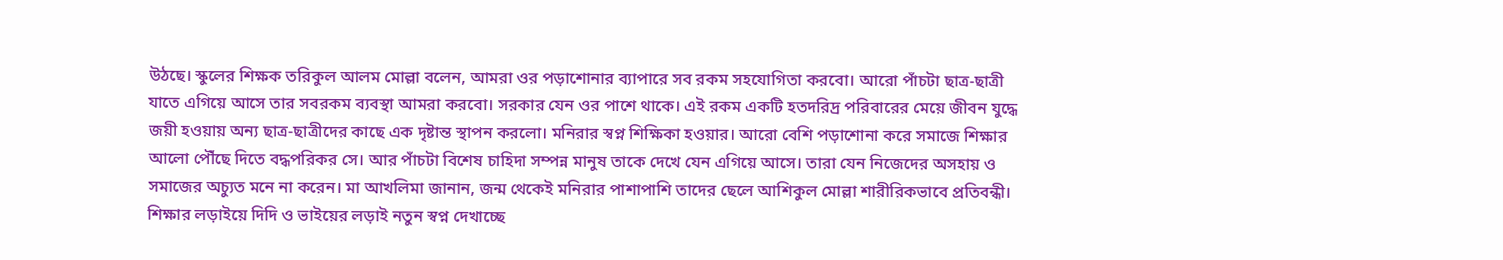উঠছে। স্কুলের শিক্ষক তরিকুল আলম মোল্লা বলেন, আমরা ওর পড়াশোনার ব্যাপারে সব রকম সহযোগিতা করবো। আরো পাঁচটা ছাত্র-ছাত্রী যাতে এগিয়ে আসে তার সবরকম ব্যবস্থা আমরা করবো। সরকার যেন ওর পাশে থাকে। এই রকম একটি হতদরিদ্র পরিবারের মেয়ে জীবন যুদ্ধে জয়ী হওয়ায় অন্য ছাত্র-ছাত্রীদের কাছে এক দৃষ্টান্ত স্থাপন করলো। মনিরার স্বপ্ন শিক্ষিকা হওয়ার। আরো বেশি পড়াশোনা করে সমাজে শিক্ষার আলো পৌঁছে দিতে বদ্ধপরিকর সে। আর পাঁচটা বিশেষ চাহিদা সম্পন্ন মানুষ তাকে দেখে যেন এগিয়ে আসে। তারা যেন নিজেদের অসহায় ও সমাজের অচ্যুত মনে না করেন। মা আখলিমা জানান, জন্ম থেকেই মনিরার পাশাপাশি তাদের ছেলে আশিকুল মোল্লা শারীরিকভাবে প্রতিবন্ধী। শিক্ষার লড়াইয়ে দিদি ও ভাইয়ের লড়াই নতুন স্বপ্ন দেখাচ্ছে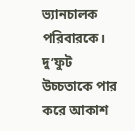ভ্যানচালক পরিবারকে।
দু’ফুট উচ্চতাকে পার করে আকাশ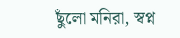ছুঁলো মনিরা, স্বপ্ন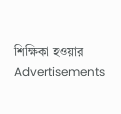শিক্ষিকা হওয়ার
Advertisements